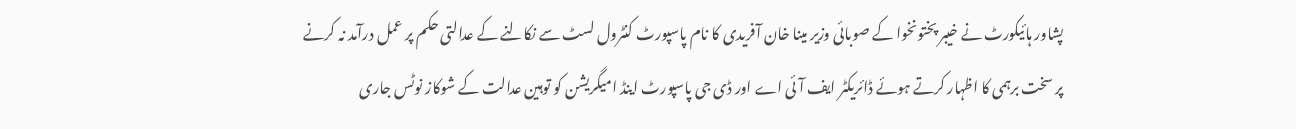پشاور ہائیکورٹ نے خیبر پختونخوا کے صوبائی وزیر مینا خان آفریدی کا نام پاسپورٹ کنٹرول لسٹ سے نکالنے کے عدالتی حکم پر عمل درآمد نہ کرنے پر سخت برہمی کا اظہار کرتے ہوئے ڈائریکٹر ایف آئی اے اور ڈی جی پاسپورٹ اینڈ امیگریشن کو توہین عدالت کے شوکاز نوٹس جاری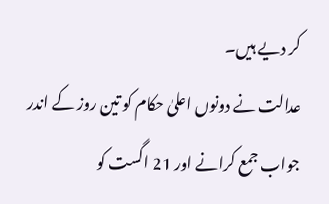کر دیے ہیں۔
عدالت نے دونوں اعلیٰ حکام کو تین روز کے اندر جواب جمع کرانے اور 21 اگست کو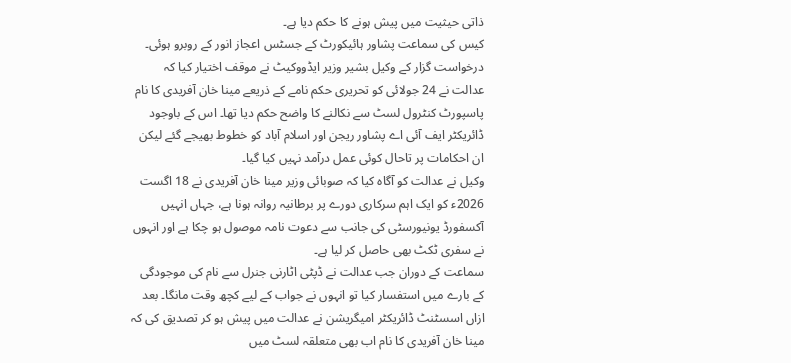ذاتی حیثیت میں پیش ہونے کا حکم دیا ہے۔
کیس کی سماعت پشاور ہائیکورٹ کے جسٹس اعجاز انور کے روبرو ہوئی۔ درخواست گزار کے وکیل بشیر وزیر ایڈووکیٹ نے موقف اختیار کیا کہ عدالت نے 24 جولائی کو تحریری حکم نامے کے ذریعے مینا خان آفریدی کا نام پاسپورٹ کنٹرول لسٹ سے نکالنے کا واضح حکم دیا تھا۔ اس کے باوجود ڈائریکٹر ایف آئی اے پشاور ریجن اور اسلام آباد کو خطوط بھیجے گئے لیکن ان احکامات پر تاحال کوئی عمل درآمد نہیں کیا گیا۔
وکیل نے عدالت کو آگاہ کیا کہ صوبائی وزیر مینا خان آفریدی نے 18 اگست 2026ء کو ایک اہم سرکاری دورے پر برطانیہ روانہ ہونا ہے، جہاں انہیں آکسفورڈ یونیورسٹی کی جانب سے دعوت نامہ موصول ہو چکا ہے اور انہوں نے سفری ٹکٹ بھی حاصل کر لیا ہے۔
سماعت کے دوران جب عدالت نے ڈپٹی اٹارنی جنرل سے نام کی موجودگی کے بارے میں استفسار کیا تو انہوں نے جواب کے لیے کچھ وقت مانگا۔ بعد ازاں اسسٹنٹ ڈائریکٹر امیگریشن نے عدالت میں پیش ہو کر تصدیق کی کہ مینا خان آفریدی کا نام اب بھی متعلقہ لسٹ میں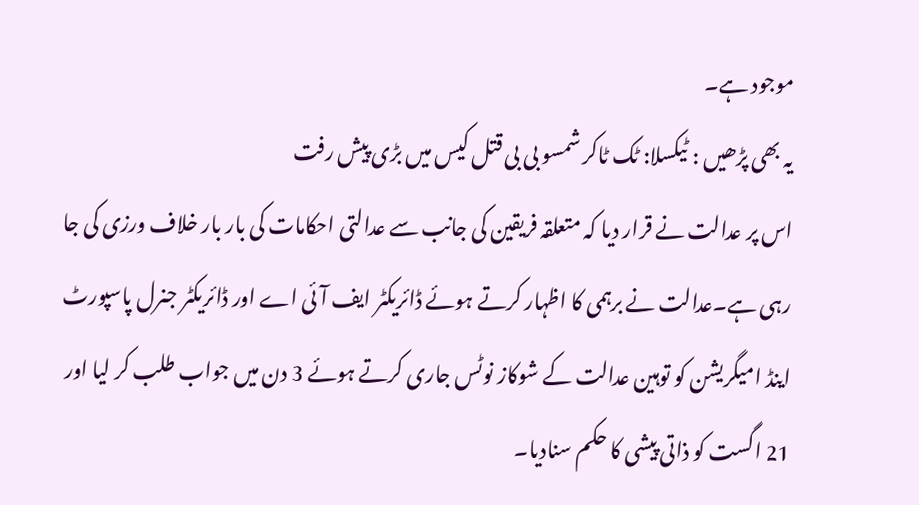موجود ہے۔
یہ بھی پڑھیں : ٹیکسلا: ٹک ٹاکر شمسو بی بی قتل کیس میں بڑی پیش رفت
اس پر عدالت نے قرار دیا کہ متعلقہ فریقین کی جانب سے عدالتی احکامات کی بار بار خلاف ورزی کی جا رہی ہے۔عدالت نے برہمی کا اظہار کرتے ہوئے ڈائریکٹر ایف آئی اے اور ڈائریکٹر جنرل پاسپورٹ اینڈ امیگریشن کو توہین عدالت کے شوکاز نوٹس جاری کرتے ہوئے 3 دن میں جواب طلب کر لیا اور 21 اگست کو ذاتی پیشی کا حکم سنادیا۔